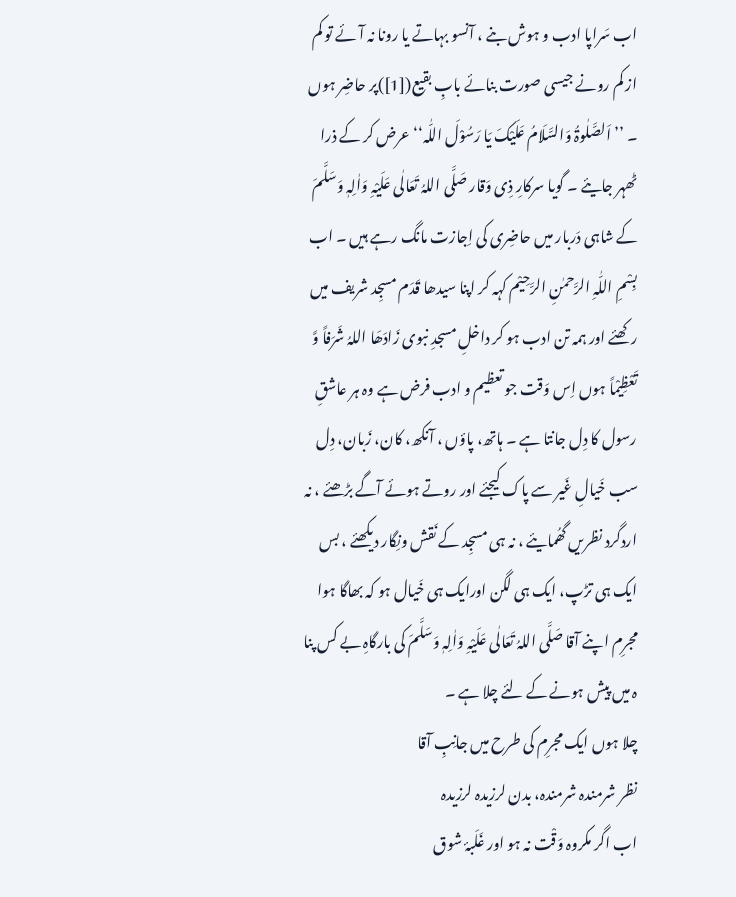اب سَراپا ادب و ہوش بنے ، آنسو بہاتے یا رونا نہ آئے تو کم از کم رونے جیسی صورت بنائے بابِ بقیع([1])پر حاضِر ہوں ۔ ’’اَلصَّلٰوۃُ وَالسَّلَامُ عَلَیْکَ یَا رَسُوْلَ اللّٰہ‘‘عرض کر کے ذرا ٹھہر جایئے ۔ گویا سرکارِ ذِی وَقار صَلَّی اللہُ تَعَالٰی عَلَیْہِ وَاٰلِہٖ وَسَلَّمَ کے شاہی دَربار میں حاضِری کی اِجازت مانگ رہے ہیں ۔ اب بِسْمِ اللّٰہِ الرَّحمٰنِ الرَّحِیْم کہہ کر اپنا سیدھا قَدَم مسجِد شریف میں رکھئے اور ہمہ تن ادب ہو کر داخلِ مسجدِ نبوی زَادَھَا اللہُ شَرَفاً وَّ تَعْظِیْماً ہوں اِس وَقت جو تعظیم و ادب فرض ہے وہ ہر عاشقِ رسول کا دِل جانتا ہے ۔ ہاتھ، پاؤں ، آنکھ، کان، زَبان، دِل سب خَیالِ غَیر سے پاک کیجئے اور روتے ہوئے آگے بڑھئے ، نہ اردگرد نظریں گھُمایئے ، نہ ہی مسجِد کے نَقش ونِگار دیکھئے ، بس ایک ہی تڑپ، ایک ہی لگن اورایک ہی خَیال ہو کہ بھاگا ہوا مجرِم اپنے آقا صَلَّی اللہُ تَعَالٰی عَلَیْہِ وَاٰلِہٖ وَسَلَّمَ کی بارگاہِ بے کس پنا ہ میں پیش ہونے کے لئے چلا ہے ۔
چلا ہوں ایک مجرِم کی طرح میں جانِبِ آقا
نظر شرمندہ شرمندہ، بدن لرزیدہ لرزیدہ
اب اگر مکروہ وَقْت نہ ہو اور غَلَبۂ شوق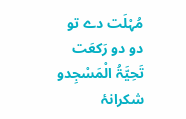مُہْلَت دے تو دو دو رَکعَت تَحِیَّۃُ الْمَسْجِدو شکرانۂ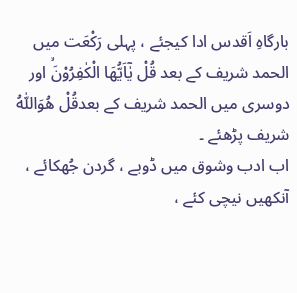بارگاہِ اَقدس ادا کیجئے ، پہلی رَکْعَت میں الحمد شریف کے بعد قُلْ یٰۤاَیُّهَا الْكٰفِرُوْنَۙ اور دوسری میں الحمد شریف کے بعدقُلْ ھُوَاللّٰہُ شریف پڑھئے ۔
اب ادب وشوق میں ڈوبے ، گردن جُھکائے ، آنکھیں نیچی کئے ،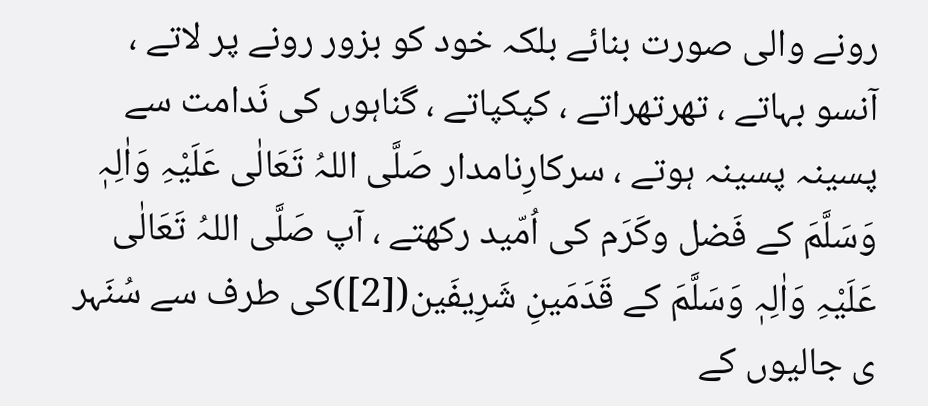رونے والی صورت بنائے بلکہ خود کو بزور رونے پر لاتے ، آنسو بہاتے ، تھرتھراتے ، کپکپاتے ، گناہوں کی نَدامت سے پسینہ پسینہ ہوتے ، سرکارِنامدار صَلَّی اللہُ تَعَالٰی عَلَیْہِ وَاٰلِہٖ وَسَلَّمَ کے فَضل وکَرَم کی اُمّید رکھتے ، آپ صَلَّی اللہُ تَعَالٰی عَلَیْہِ وَاٰلِہٖ وَسَلَّمَ کے قَدَمَینِ شَرِیفَین([2])کی طرف سے سُنَہر ی جالیوں کے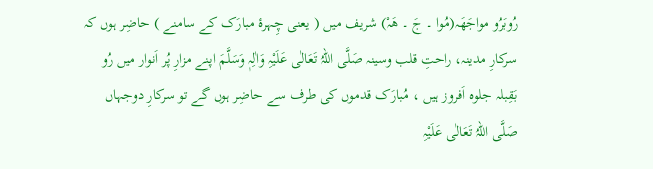رُوبَرُو مواجَھَہ(مُوا ۔ جَ ۔ ھَہْ) شریف میں ( یعنی چِہرۂ مبارَک کے سامنے ) حاضِر ہوں کہ سرکارِ مدینہ، راحتِ قلب وسینہ صَلَّی اللہُ تَعَالٰی عَلَیْہِ وَاٰلِہٖ وَسَلَّمَ اپنے مزارِ پُر اَنوار میں رُو بَقِبلہ جلوہ اَفروز ہیں ، مُبارَک قدموں کی طرف سے حاضِر ہوں گے تو سرکارِ دوجہاں صَلَّی اللہُ تَعَالٰی عَلَیْہِ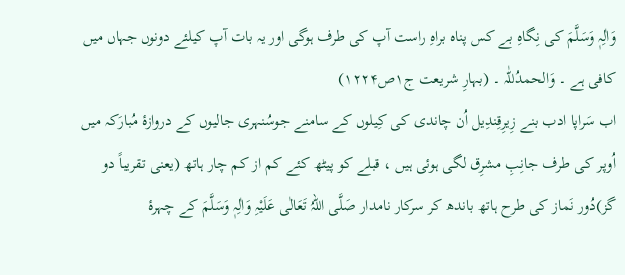وَاٰلِہٖ وَسَلَّمَ کی نِگاہِ بے کس پناہ براہِ راست آپ کی طرف ہوگی اور یہ بات آپ کیلئے دونوں جہاں میں کافی ہے ۔ وَالحمدُللّٰہ ۔ (بہارِ شریعت ج۱ص۱۲۲۴)
اب سَراپا ادب بنے زِیرِقِندِیل اُن چاندی کی کِیلوں کے سامنے جوسُنہری جالیوں کے دروازۂ مُبارَکہ میں اُوپر کی طرف جانِبِ مشرِق لگی ہوئی ہیں ، قبلے کو پیٹھ کئے کم از کم چار ہاتھ (یعنی تقریباً دو گز)دُور نَماز کی طرح ہاتھ باندھ کر سرکار نامدار صَلَّی اللہُ تَعَالٰی عَلَیْہِ وَاٰلِہٖ وَسَلَّمَ کے چہرۂ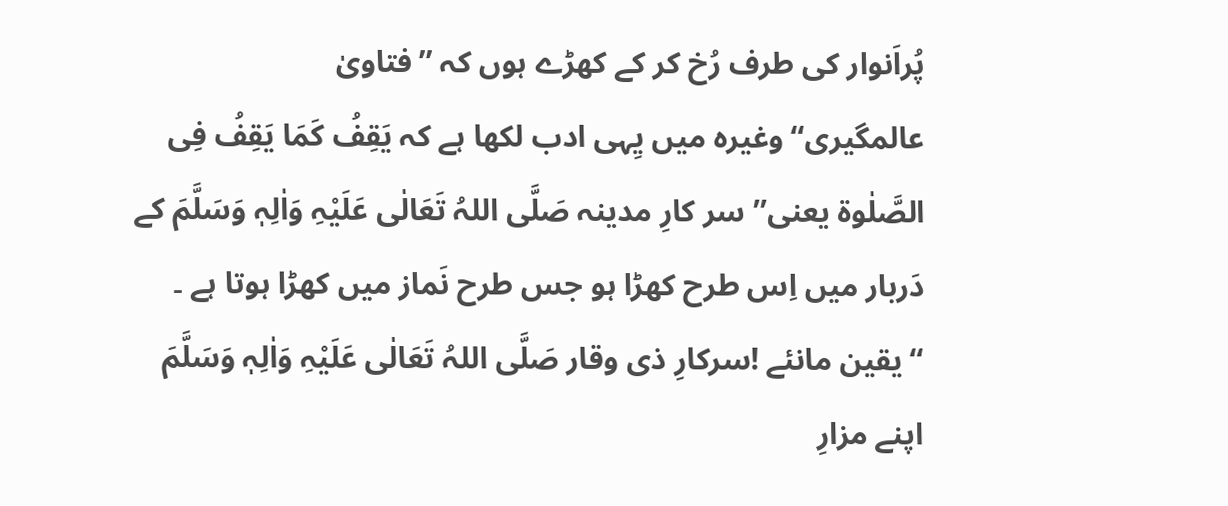پُراَنوار کی طرف رُخ کر کے کھڑے ہوں کہ ’’فتاویٰ عالمگیری‘‘وغیرہ میں یِہی ادب لکھا ہے کہ یَقِفُ کَمَا یَقِفُ فِی الصَّلٰوۃ یعنی’’ سر کارِ مدینہ صَلَّی اللہُ تَعَالٰی عَلَیْہِ وَاٰلِہٖ وَسَلَّمَ کے دَربار میں اِس طرح کھڑا ہو جس طرح نَماز میں کھڑا ہوتا ہے ۔ ‘‘یقین مانئے !سرکارِ ذی وقار صَلَّی اللہُ تَعَالٰی عَلَیْہِ وَاٰلِہٖ وَسَلَّمَ اپنے مزارِ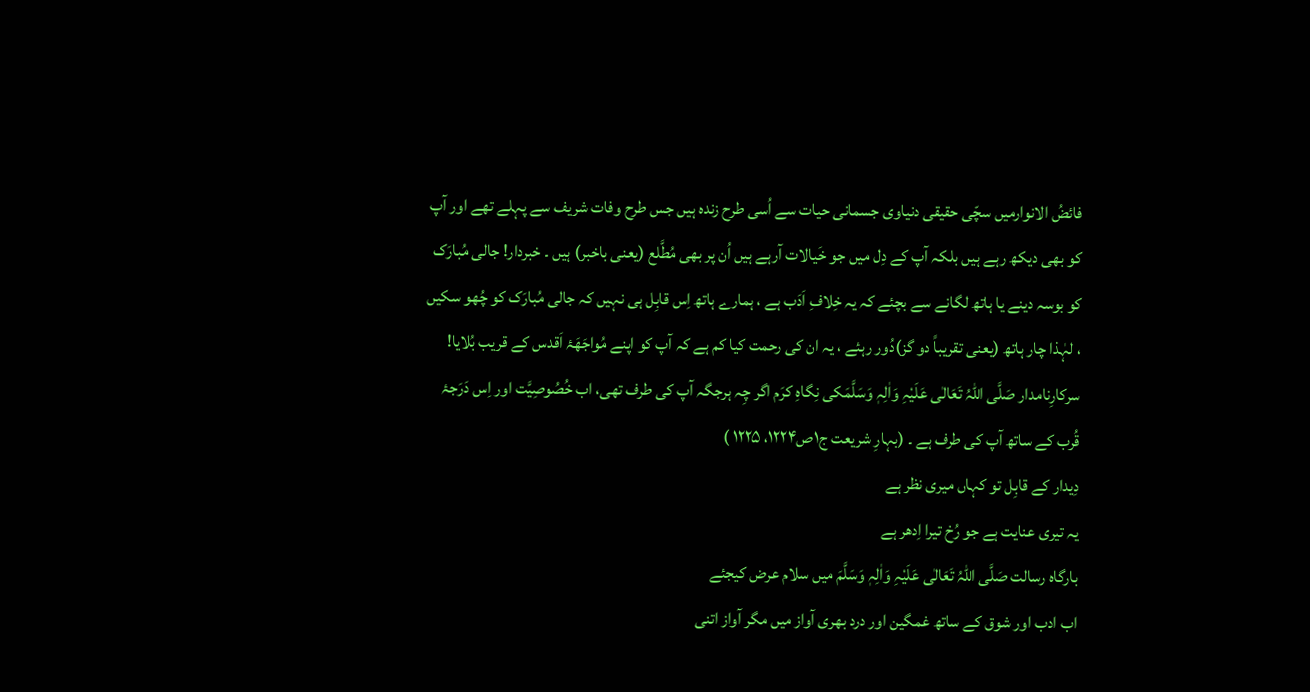فائضُ الانوارمیں سچّی حقیقی دنیاوی جسمانی حیات سے اُسی طرح زندہ ہیں جس طرح وفات شریف سے پہلے تھے اور آپ کو بھی دیکھ رہے ہیں بلکہ آپ کے دِل میں جو خَیالات آرہے ہیں اُن پر بھی مُطَّلع (یعنی باخبر) ہیں ۔ خبردار! جالی مُبارَک کو بوسہ دینے یا ہاتھ لگانے سے بچئے کہ یہ خِلافِ اَدَب ہے ، ہمارے ہاتھ اِس قابِل ہی نہیں کہ جالی مُبارَک کو چُھو سکیں ، لہٰذا چار ہاتھ (یعنی تقریباً دو گز)دُور رہئے ، یہ ان کی رحمت کیا کم ہے کہ آپ کو اپنے مُواجَھَۂ اَقدس کے قریب بُلایا! سرکارِنامدار صَلَّی اللہُ تَعَالٰی عَلَیْہِ وَاٰلِہٖ وَسَلَّمَکی نِگاہِ کرَم اگر چِہ ہرجگہ آپ کی طرف تھی، اب خُصُوصِیَّت اور اِس دَرَجۂ قُرب کے ساتھ آپ کی طرف ہے ۔ (بہارِ شریعت ج۱ص۱۲۲۴، ۱۲۲۵ )
دِیدار کے قابِل تو کہاں میری نظر ہے
یہ تیری عنایت ہے جو رُخ تیرا اِدھر ہے
بارگاہ رسالت صَلَّی اللہُ تَعَالٰی عَلَیْہِ وَاٰلِہٖ وَسَلَّمَ میں سلام عرض کیجئے
اب ادب اور شوق کے ساتھ غمگین اور درد بھری آواز میں مگر آواز اتنی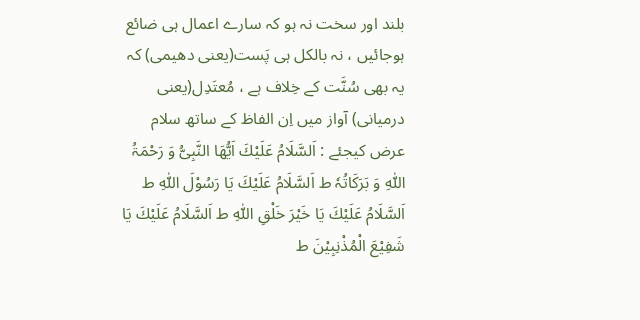بلند اور سخت نہ ہو کہ سارے اعمال ہی ضائع ہوجائیں ، نہ بالکل ہی پَست(یعنی دھیمی) کہ یہ بھی سُنَّت کے خِلاف ہے ، مُعتَدِل(یعنی درمیانی) آواز میں اِن الفاظ کے ساتھ سلام عرض کیجئے : اَلسَّلَامُ عَلَیْكَ اَیُّھَا النَّبِیُّ وَ رَحْمَۃُ اللّٰہِ وَ بَرَکَاتُہٗ ط اَلسَّلَامُ عَلَیْكَ یَا رَسُوْلَ اللّٰہِ ط اَلسَّلَامُ عَلَیْكَ یَا خَیْرَ خَلْقِ اللّٰہِ ط اَلسَّلَامُ عَلَیْكَ یَا شَفِیْعَ الْمُذْنِبِیْنَ ط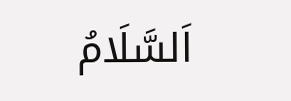اَلسَّلَامُ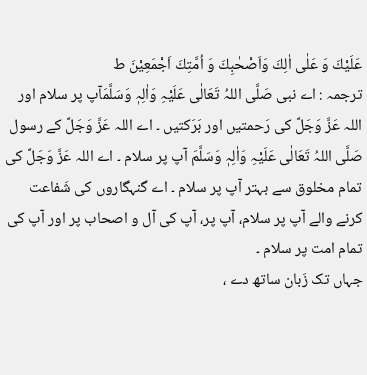عَلَیْكَ وَ عَلٰی اٰلِكَ وَاَصْحٰبِكَ وَ اُمَّتِكَ اَجْمَعِیْنَ ط
ترجمہ : اے نبی صَلَّی اللہُ تَعَالٰی عَلَیْہِ وَاٰلِہٖ وَسَلَّمَآپ پر سلام اور اللہ عَزَّ وَجَلَّ کی رَحمتیں اور بَرَکتیں ۔ اے اللہ عَزَّ وَجَلَّ کے رسول صَلَّی اللہُ تَعَالٰی عَلَیْہِ وَاٰلِہٖ وَسَلَّمَ آپ پر سلام ۔ اے اللہ عَزَّ وَجَلَّ کی تمام مخلوق سے بہتر آپ پر سلام ۔ اے گنہگاروں کی شَفاعت کرنے والے آپ پر سلام، آپ پر، آپ کی آل و اصحاب پر اور آپ کی تمام امت پر سلام ۔
جہاں تک زَبان ساتھ دے ،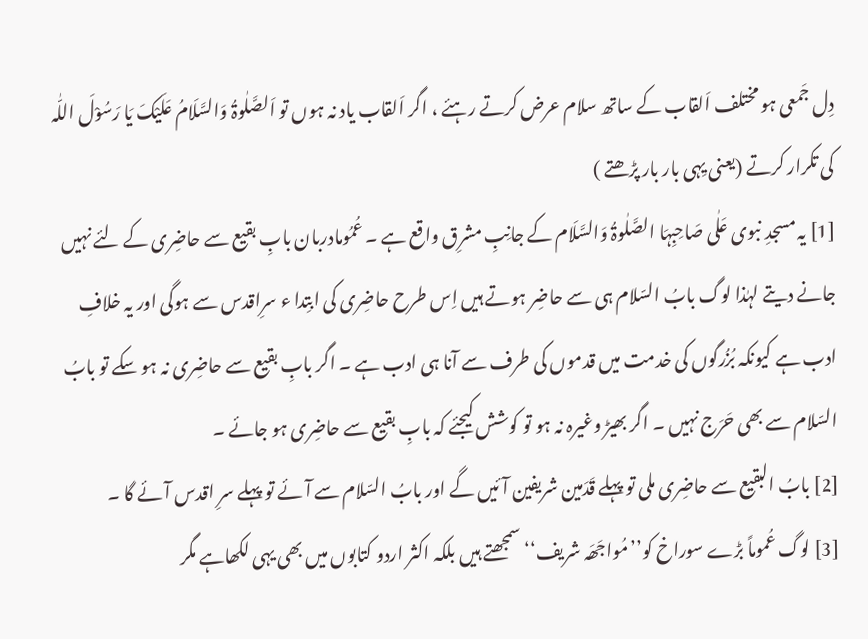دِل جَمعی ہو مختلف اَلقاب کے ساتھ سلام عرض کرتے رہئے ، اگر اَلقاب یاد نہ ہوں تو اَلصَّلٰوۃُ وَالسَّلَامُ عَلَیْکَ یَا رَسُوْلَ اللّٰہ کی تکرار کرتے (یعنی یِہی بار بار پڑھتے )
[1] یہ مسجدِ نبوی عَلٰی صَاحِبِہَا الصَّلٰوۃُ وَالسَّلَام کے جانِبِ مشرِق واقع ہے ۔ عُمُومادربان بابِ بقیع سے حاضِری کے لئے نہیں جانے دیتے لہٰذا لوگ بابُ السّلام ہی سے حاضِر ہوتے ہیں اِس طرح حاضِری کی ابتِدا ء سرِاقدس سے ہوگی اور یہ خلافِ ادب ہے کیونکہ بُزُرگوں کی خدمت میں قدموں کی طرف سے آنا ہی ادب ہے ۔ اگر بابِ بقیع سے حاضِری نہ ہو سکے تو بابُ السّلام سے بھی حَرَج نہیں ۔ اگر بھیڑ وغیرہ نہ ہو تو کوشش کیجئے کہ بابِ بقیع سے حاضِری ہو جائے ۔
[2] بابُ البقیع سے حاضِری ملی تو پہلے قَدَمین شریفین آئیں گے اور بابُ السّلام سے آئے تو پہلے سرِ اقدس آئے گا ۔
[3] لوگ عُموماً بڑے سوراخ کو’’مُواجَھَہ شریف‘‘ سمجھتے ہیں بلکہ اکثر اردو کتابوں میں بھی یہی لکھاہے مگر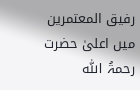رفیق المعتمرین میں اعلیٰ حضرت رحمۃُ اللّٰہ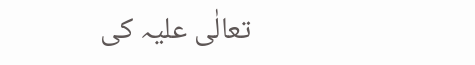تعالٰی علیہ کی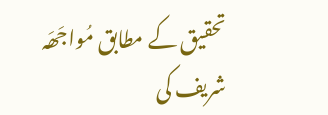تحقیق کے مطابق مُواجَھَہ شریف کی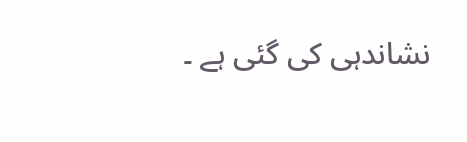نشاندہی کی گئی ہے ۔